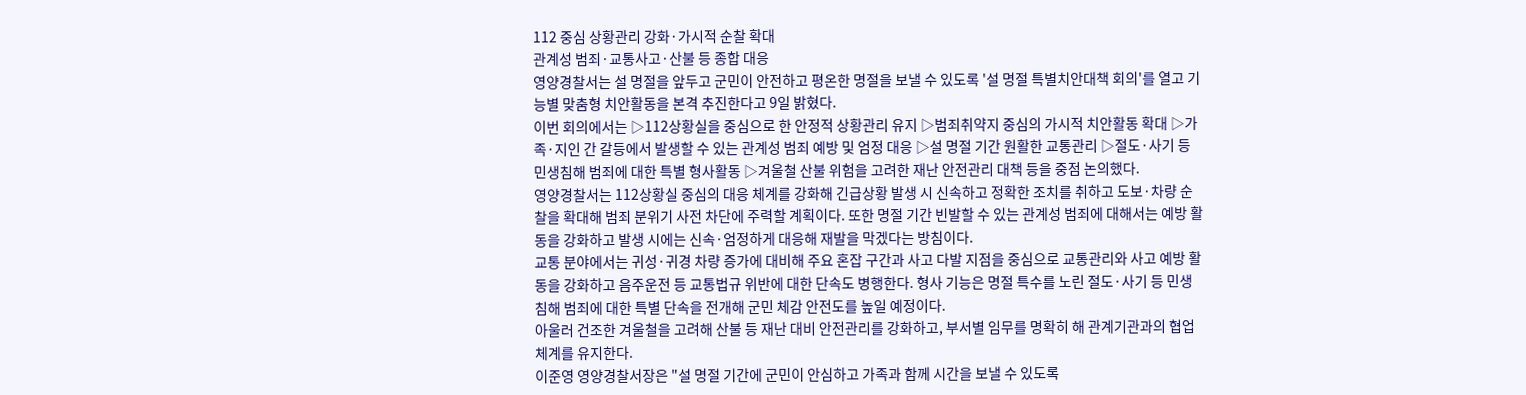112 중심 상황관리 강화·가시적 순찰 확대
관계성 범죄·교통사고·산불 등 종합 대응
영양경찰서는 설 명절을 앞두고 군민이 안전하고 평온한 명절을 보낼 수 있도록 '설 명절 특별치안대책 회의'를 열고 기능별 맞춤형 치안활동을 본격 추진한다고 9일 밝혔다.
이번 회의에서는 ▷112상황실을 중심으로 한 안정적 상황관리 유지 ▷범죄취약지 중심의 가시적 치안활동 확대 ▷가족·지인 간 갈등에서 발생할 수 있는 관계성 범죄 예방 및 엄정 대응 ▷설 명절 기간 원활한 교통관리 ▷절도·사기 등 민생침해 범죄에 대한 특별 형사활동 ▷겨울철 산불 위험을 고려한 재난 안전관리 대책 등을 중점 논의했다.
영양경찰서는 112상황실 중심의 대응 체계를 강화해 긴급상황 발생 시 신속하고 정확한 조치를 취하고 도보·차량 순찰을 확대해 범죄 분위기 사전 차단에 주력할 계획이다. 또한 명절 기간 빈발할 수 있는 관계성 범죄에 대해서는 예방 활동을 강화하고 발생 시에는 신속·엄정하게 대응해 재발을 막겠다는 방침이다.
교통 분야에서는 귀성·귀경 차량 증가에 대비해 주요 혼잡 구간과 사고 다발 지점을 중심으로 교통관리와 사고 예방 활동을 강화하고 음주운전 등 교통법규 위반에 대한 단속도 병행한다. 형사 기능은 명절 특수를 노린 절도·사기 등 민생 침해 범죄에 대한 특별 단속을 전개해 군민 체감 안전도를 높일 예정이다.
아울러 건조한 겨울철을 고려해 산불 등 재난 대비 안전관리를 강화하고, 부서별 임무를 명확히 해 관계기관과의 협업체계를 유지한다.
이준영 영양경찰서장은 "설 명절 기간에 군민이 안심하고 가족과 함께 시간을 보낼 수 있도록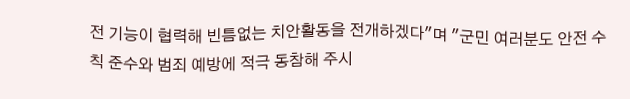전 기능이 협력해 빈틈없는 치안활동을 전개하겠다"며 "군민 여러분도 안전 수칙 준수와 범죄 예방에 적극 동참해 주시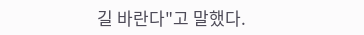길 바란다"고 말했다.